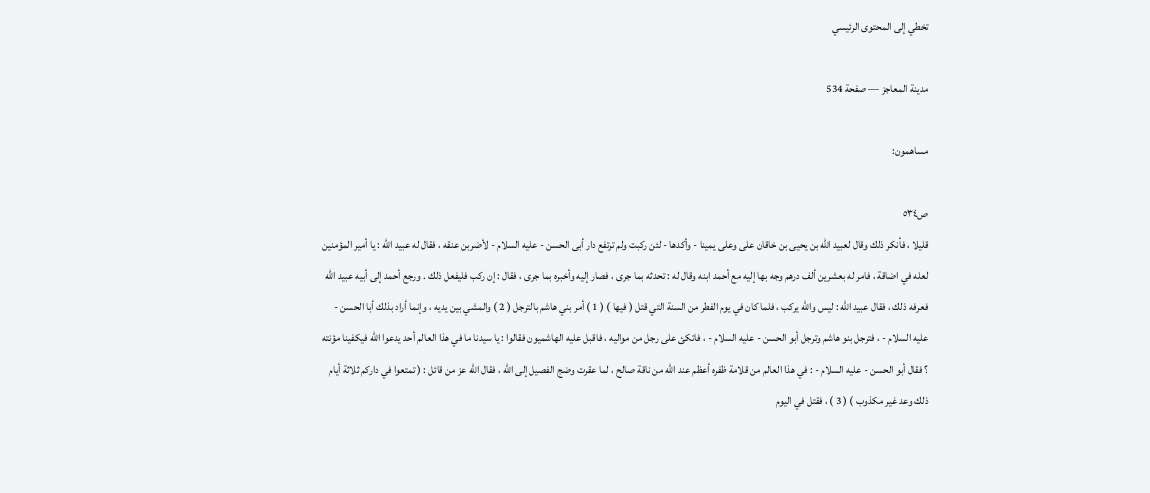تخطي إلى المحتوى الرئيسي

مدينة المعاجز — صفحة 534

مساهمون:

ص٥٣٤
قليلا ، فأنكر ذلك وقال لعبيد الله بن يحيى بن خاقان على وعلى يمينا - وأكدها - لئن ركبت ولم ترتفع دار أبى الحسن - عليه السلام - لأضربن عنقه ، فقال له عبيد الله : يا أمير المؤمنين لعله في اضاقة ، فامر له بعشرين ألف درهم وجه بها إليه مع أحمد ابنه وقال له : تحدثه بما جرى ، فصار إليه وأخبره بما جرى ، فقال : إن ركب فليفعل ذلك . ورجع أحمد إلى أبيه عبيد الله فعرفه ذلك ، فقال عبيد الله : ليس والله يركب ، فلما كان في يوم الفطر من السنة التي قتل ( فيها ) ( 1 ) أمر بني هاشم بالترجل ( 2 ) والمشي بين يديه ، وإنما أراد بذلك أبا الحسن - عليه السلام - ، فترجل بنو هاشم وترجل أبو الحسن - عليه السلام - ، فاتكئ على رجل من مواليه ، فاقبل عليه الهاشميون فقالوا : يا سيدنا ما في هذا العالم أحد يدعوا الله فيكفينا مؤنته ؟ فقال أبو الحسن - عليه السلام - : في هذا العالم من قلامة ظفره أعظم عند الله من ناقة صالح ، لما عقرت وضج الفصيل إلى الله ، فقال الله عز من قائل : ( تمتعوا في داركم ثلاثة أيام ذلك وعد غير مكذوب ) ( 3 ) ، فقتل في اليوم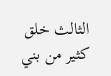الثالث خلق كثير من بني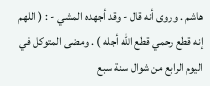هاشم . وروى أنه قال - وقد أجهده المشي - : ( اللهم إنه قطع رحمي قطع الله أجله ) . ومضى المتوكل في اليوم الرابع من شوال سنة سبع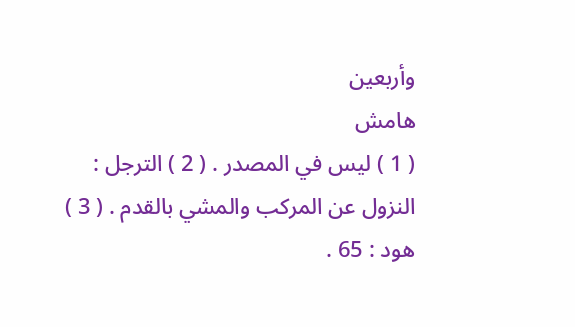وأربعين
هامش
( 1 ) ليس في المصدر . ( 2 ) الترجل : النزول عن المركب والمشي بالقدم . ( 3 ) هود : 65 .